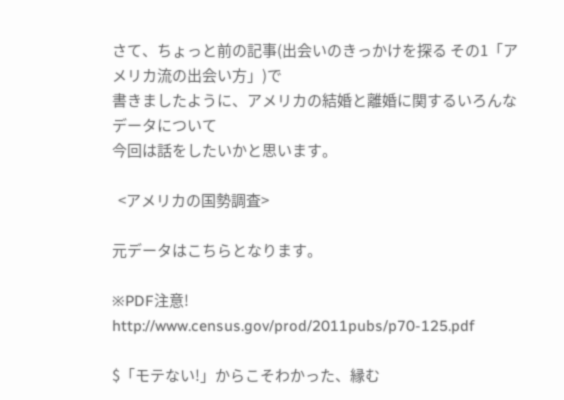さて、ちょっと前の記事(出会いのきっかけを探る その1「アメリカ流の出会い方」)で
書きましたように、アメリカの結婚と離婚に関するいろんなデータについて
今回は話をしたいかと思います。

  <アメリカの国勢調査>

元データはこちらとなります。

※PDF注意!
http://www.census.gov/prod/2011pubs/p70-125.pdf

$「モテない!」からこそわかった、縁む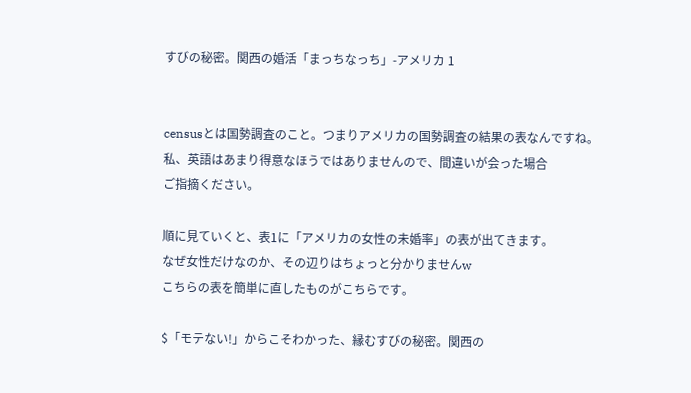すびの秘密。関西の婚活「まっちなっち」-アメリカ 1


censusとは国勢調査のこと。つまりアメリカの国勢調査の結果の表なんですね。
私、英語はあまり得意なほうではありませんので、間違いが会った場合
ご指摘ください。

順に見ていくと、表1に「アメリカの女性の未婚率」の表が出てきます。
なぜ女性だけなのか、その辺りはちょっと分かりませんw
こちらの表を簡単に直したものがこちらです。

$「モテない!」からこそわかった、縁むすびの秘密。関西の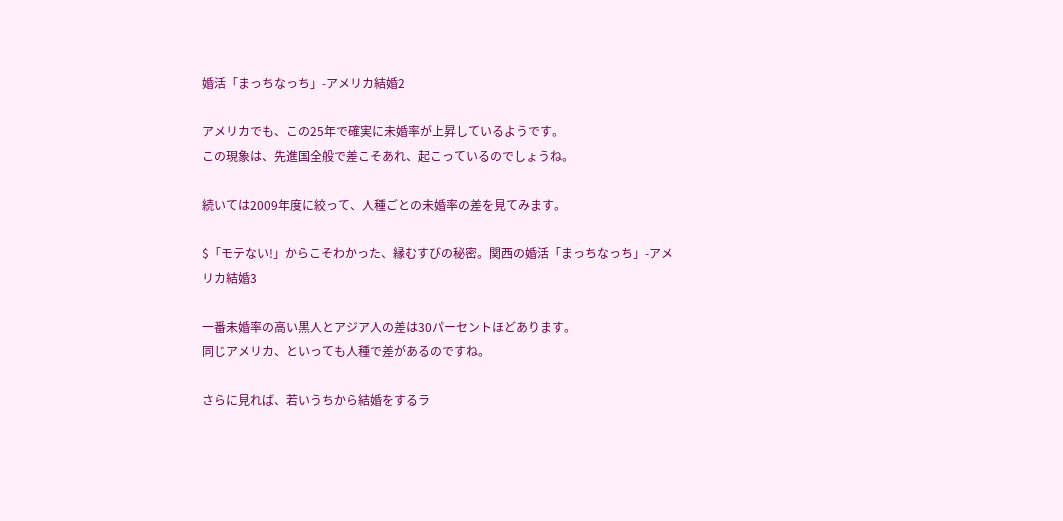婚活「まっちなっち」-アメリカ結婚2

アメリカでも、この25年で確実に未婚率が上昇しているようです。
この現象は、先進国全般で差こそあれ、起こっているのでしょうね。

続いては2009年度に絞って、人種ごとの未婚率の差を見てみます。

$「モテない!」からこそわかった、縁むすびの秘密。関西の婚活「まっちなっち」-アメリカ結婚3

一番未婚率の高い黒人とアジア人の差は30パーセントほどあります。
同じアメリカ、といっても人種で差があるのですね。

さらに見れば、若いうちから結婚をするラ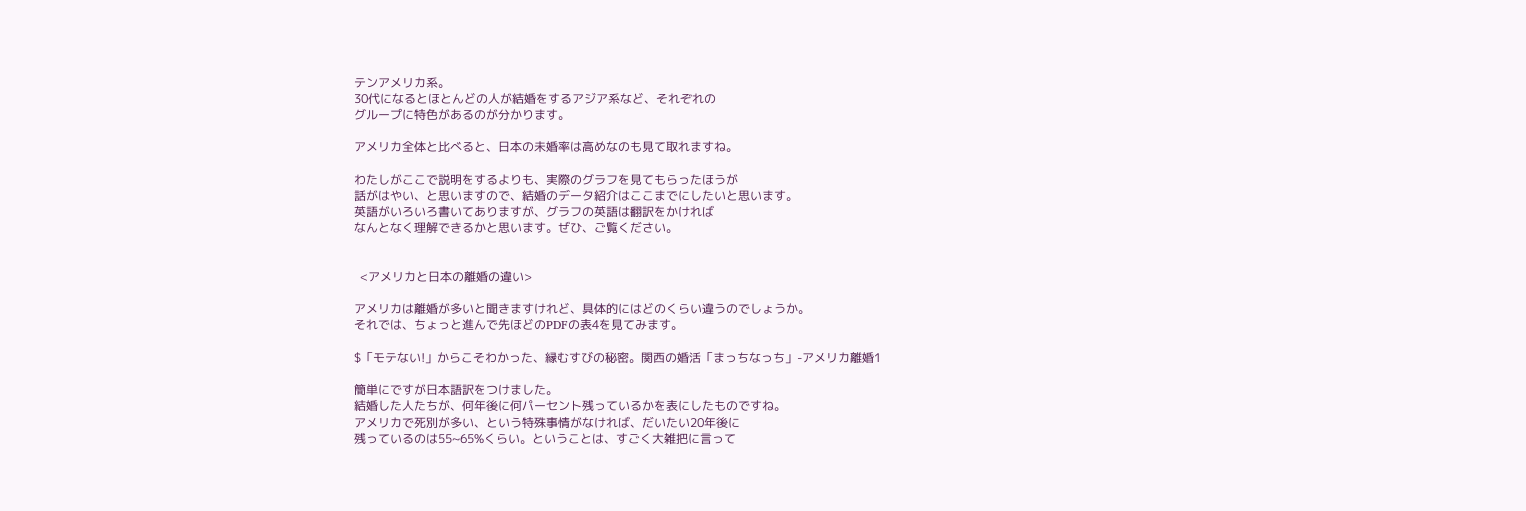テンアメリカ系。
30代になるとほとんどの人が結婚をするアジア系など、それぞれの
グループに特色があるのが分かります。

アメリカ全体と比べると、日本の未婚率は高めなのも見て取れますね。

わたしがここで説明をするよりも、実際のグラフを見てもらったほうが
話がはやい、と思いますので、結婚のデータ紹介はここまでにしたいと思います。
英語がいろいろ書いてありますが、グラフの英語は翻訳をかければ
なんとなく理解できるかと思います。ぜひ、ご覧ください。


  <アメリカと日本の離婚の違い>

アメリカは離婚が多いと聞きますけれど、具体的にはどのくらい違うのでしょうか。
それでは、ちょっと進んで先ほどのPDFの表4を見てみます。

$「モテない!」からこそわかった、縁むすびの秘密。関西の婚活「まっちなっち」-アメリカ離婚1

簡単にですが日本語訳をつけました。
結婚した人たちが、何年後に何パーセント残っているかを表にしたものですね。
アメリカで死別が多い、という特殊事情がなければ、だいたい20年後に
残っているのは55~65%くらい。ということは、すごく大雑把に言って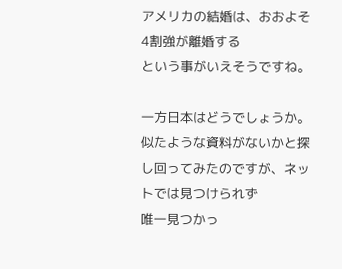アメリカの結婚は、おおよそ4割強が離婚する
という事がいえそうですね。

一方日本はどうでしょうか。
似たような資料がないかと探し回ってみたのですが、ネットでは見つけられず
唯一見つかっ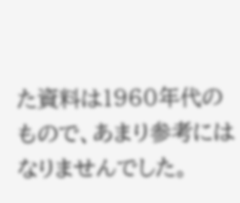た資料は1960年代のもので、あまり参考にはなりませんでした。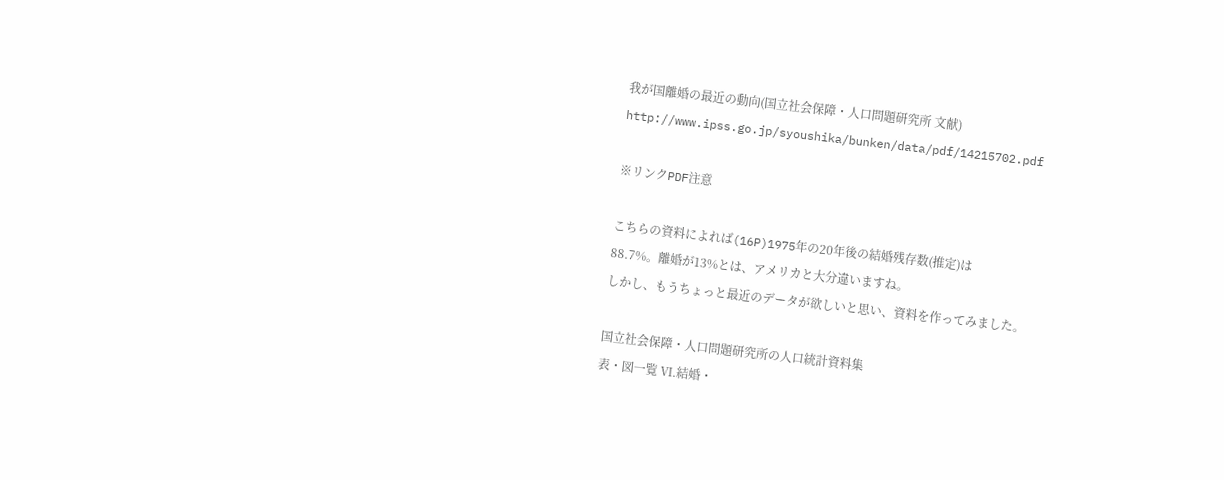我が国離婚の最近の動向(国立社会保障・人口問題研究所 文献)
http://www.ipss.go.jp/syoushika/bunken/data/pdf/14215702.pdf

※リンクPDF注意

こちらの資料によれば(16P)1975年の20年後の結婚残存数(推定)は
88.7%。離婚が13%とは、アメリカと大分違いますね。
しかし、もうちょっと最近のデータが欲しいと思い、資料を作ってみました。

国立社会保障・人口問題研究所の人口統計資料集
表・図一覧 Ⅵ.結婚・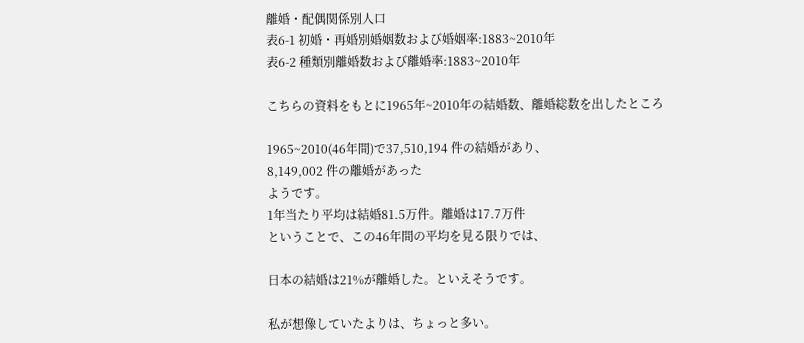離婚・配偶関係別人口
表6-1 初婚・再婚別婚姻数および婚姻率:1883~2010年
表6-2 種類別離婚数および離婚率:1883~2010年

こちらの資料をもとに1965年~2010年の結婚数、離婚総数を出したところ

1965~2010(46年間)で37,510,194 件の結婚があり、
8,149,002 件の離婚があった
ようです。
1年当たり平均は結婚81.5万件。離婚は17.7万件
ということで、この46年間の平均を見る限りでは、

日本の結婚は21%が離婚した。といえそうです。

私が想像していたよりは、ちょっと多い。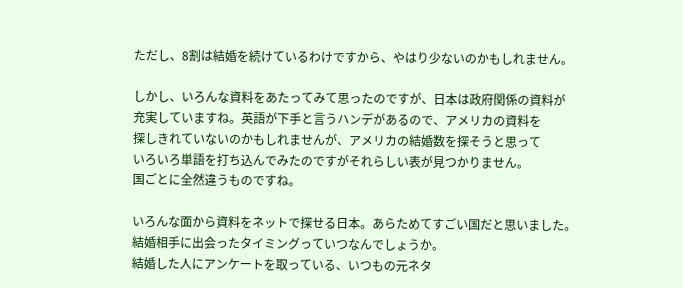ただし、8割は結婚を続けているわけですから、やはり少ないのかもしれません。

しかし、いろんな資料をあたってみて思ったのですが、日本は政府関係の資料が
充実していますね。英語が下手と言うハンデがあるので、アメリカの資料を
探しきれていないのかもしれませんが、アメリカの結婚数を探そうと思って
いろいろ単語を打ち込んでみたのですがそれらしい表が見つかりません。
国ごとに全然違うものですね。

いろんな面から資料をネットで探せる日本。あらためてすごい国だと思いました。
結婚相手に出会ったタイミングっていつなんでしょうか。
結婚した人にアンケートを取っている、いつもの元ネタ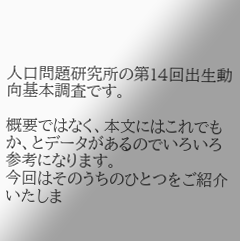人口問題研究所の第14回出生動向基本調査です。

概要ではなく、本文にはこれでもか、とデータがあるのでいろいろ
参考になります。
今回はそのうちのひとつをご紹介いたしま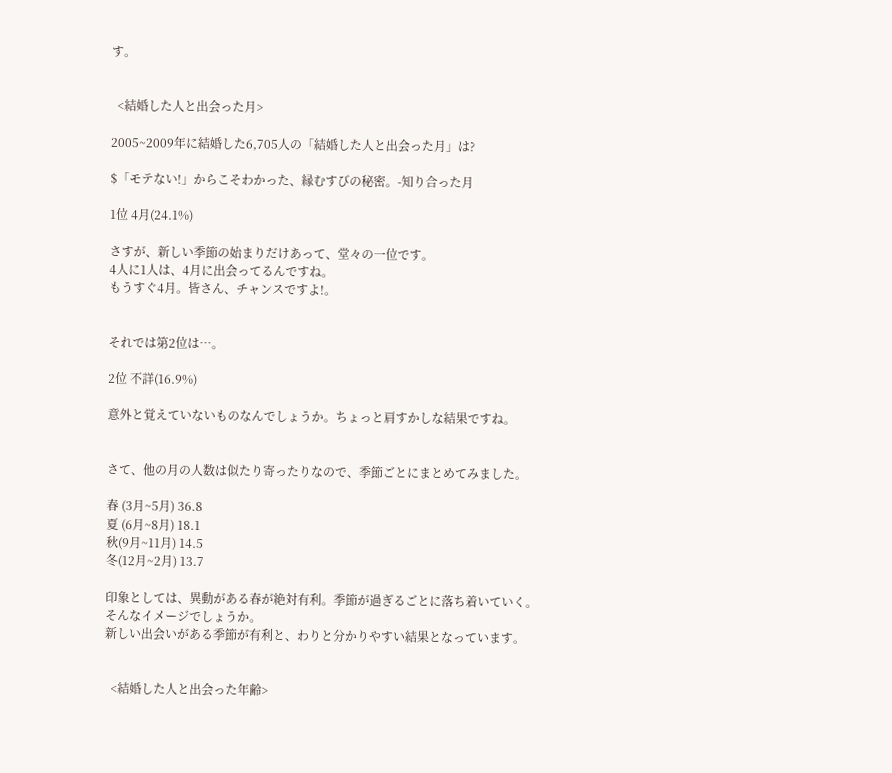す。


  <結婚した人と出会った月>

2005~2009年に結婚した6,705人の「結婚した人と出会った月」は?

$「モテない!」からこそわかった、縁むすびの秘密。-知り合った月

1位 4月(24.1%)

さすが、新しい季節の始まりだけあって、堂々の一位です。
4人に1人は、4月に出会ってるんですね。
もうすぐ4月。皆さん、チャンスですよ!。


それでは第2位は…。

2位 不詳(16.9%)

意外と覚えていないものなんでしょうか。ちょっと肩すかしな結果ですね。


さて、他の月の人数は似たり寄ったりなので、季節ごとにまとめてみました。

春 (3月~5月) 36.8
夏 (6月~8月) 18.1
秋(9月~11月) 14.5
冬(12月~2月) 13.7

印象としては、異動がある春が絶対有利。季節が過ぎるごとに落ち着いていく。
そんなイメージでしょうか。
新しい出会いがある季節が有利と、わりと分かりやすい結果となっています。


  <結婚した人と出会った年齢>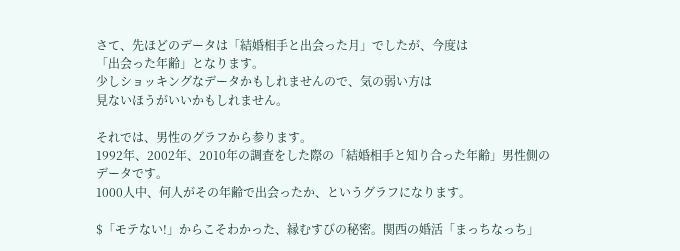さて、先ほどのデータは「結婚相手と出会った月」でしたが、今度は
「出会った年齢」となります。
少しショッキングなデータかもしれませんので、気の弱い方は
見ないほうがいいかもしれません。

それでは、男性のグラフから参ります。
1992年、2002年、2010年の調査をした際の「結婚相手と知り合った年齢」男性側のデータです。
1000人中、何人がその年齢で出会ったか、というグラフになります。

$「モテない!」からこそわかった、縁むすびの秘密。関西の婚活「まっちなっち」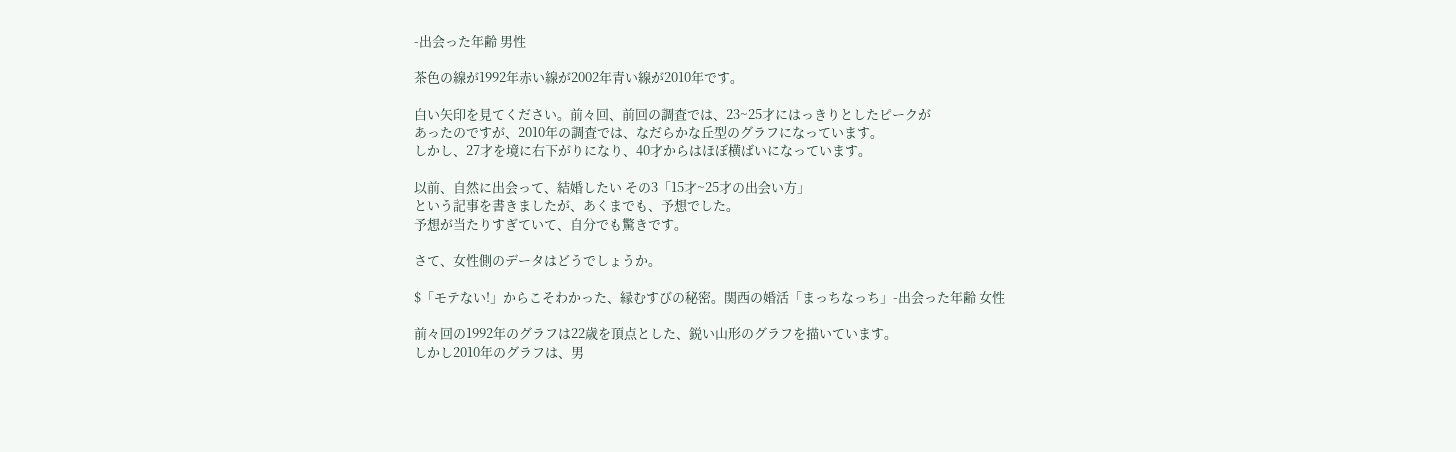-出会った年齢 男性

茶色の線が1992年赤い線が2002年青い線が2010年です。

白い矢印を見てください。前々回、前回の調査では、23~25才にはっきりとしたピークが
あったのですが、2010年の調査では、なだらかな丘型のグラフになっています。
しかし、27才を境に右下がりになり、40才からはほぼ横ばいになっています。

以前、自然に出会って、結婚したい その3「15才~25才の出会い方」
という記事を書きましたが、あくまでも、予想でした。
予想が当たりすぎていて、自分でも驚きです。

さて、女性側のデータはどうでしょうか。

$「モテない!」からこそわかった、縁むすびの秘密。関西の婚活「まっちなっち」-出会った年齢 女性

前々回の1992年のグラフは22歳を頂点とした、鋭い山形のグラフを描いています。
しかし2010年のグラフは、男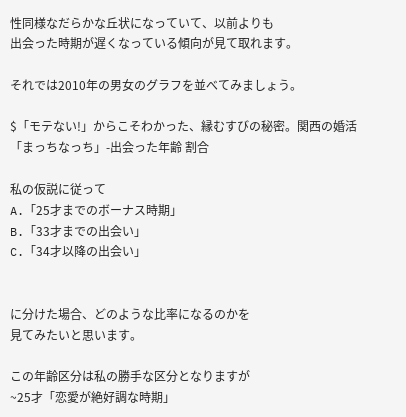性同様なだらかな丘状になっていて、以前よりも
出会った時期が遅くなっている傾向が見て取れます。

それでは2010年の男女のグラフを並べてみましょう。

$「モテない!」からこそわかった、縁むすびの秘密。関西の婚活「まっちなっち」-出会った年齢 割合

私の仮説に従って
A.「25才までのボーナス時期」
B.「33才までの出会い」
C.「34才以降の出会い」


に分けた場合、どのような比率になるのかを
見てみたいと思います。

この年齢区分は私の勝手な区分となりますが
~25才「恋愛が絶好調な時期」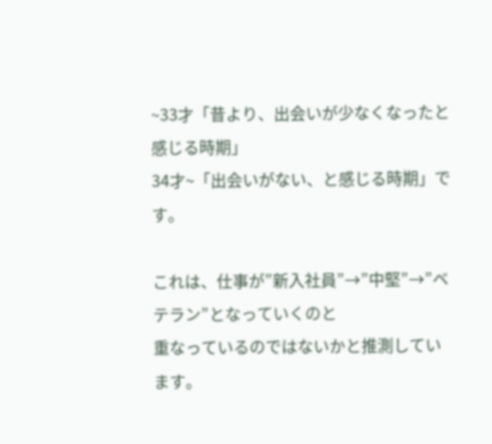~33才「昔より、出会いが少なくなったと感じる時期」
34才~「出会いがない、と感じる時期」です。

これは、仕事が”新入社員”→”中堅”→”ベテラン”となっていくのと
重なっているのではないかと推測しています。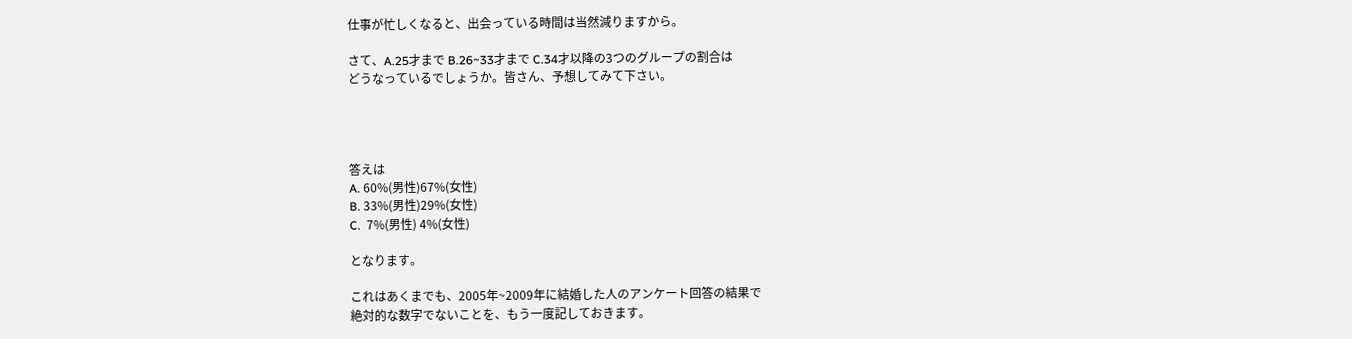仕事が忙しくなると、出会っている時間は当然減りますから。

さて、A.25才まで B.26~33才まで C.34才以降の3つのグループの割合は
どうなっているでしょうか。皆さん、予想してみて下さい。




答えは
A. 60%(男性)67%(女性)
B. 33%(男性)29%(女性)
C.  7%(男性) 4%(女性)

となります。

これはあくまでも、2005年~2009年に結婚した人のアンケート回答の結果で
絶対的な数字でないことを、もう一度記しておきます。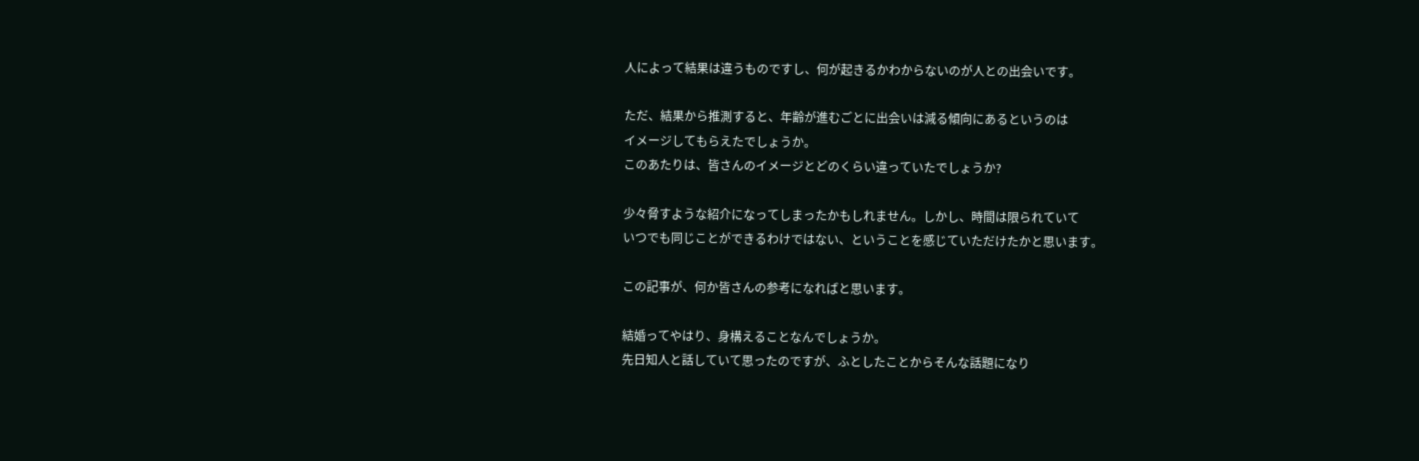人によって結果は違うものですし、何が起きるかわからないのが人との出会いです。

ただ、結果から推測すると、年齢が進むごとに出会いは減る傾向にあるというのは
イメージしてもらえたでしょうか。
このあたりは、皆さんのイメージとどのくらい違っていたでしょうか?

少々脅すような紹介になってしまったかもしれません。しかし、時間は限られていて
いつでも同じことができるわけではない、ということを感じていただけたかと思います。

この記事が、何か皆さんの参考になればと思います。

結婚ってやはり、身構えることなんでしょうか。
先日知人と話していて思ったのですが、ふとしたことからそんな話題になり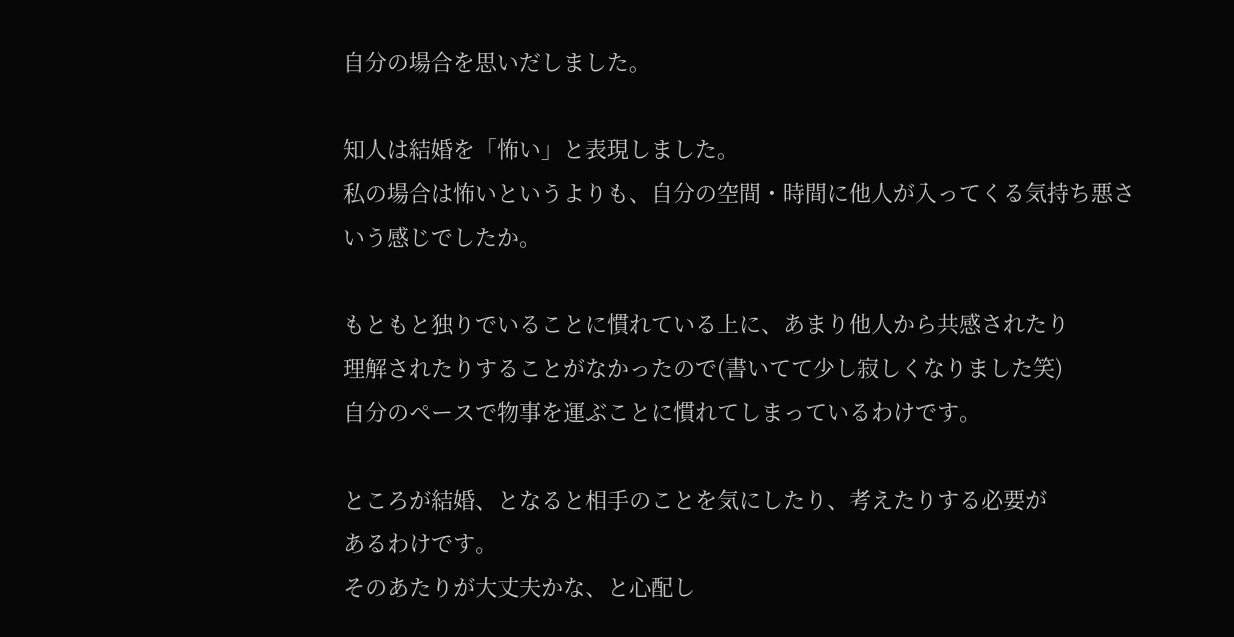自分の場合を思いだしました。

知人は結婚を「怖い」と表現しました。
私の場合は怖いというよりも、自分の空間・時間に他人が入ってくる気持ち悪さ
いう感じでしたか。

もともと独りでいることに慣れている上に、あまり他人から共感されたり
理解されたりすることがなかったので(書いてて少し寂しくなりました笑)
自分のペースで物事を運ぶことに慣れてしまっているわけです。

ところが結婚、となると相手のことを気にしたり、考えたりする必要が
あるわけです。
そのあたりが大丈夫かな、と心配し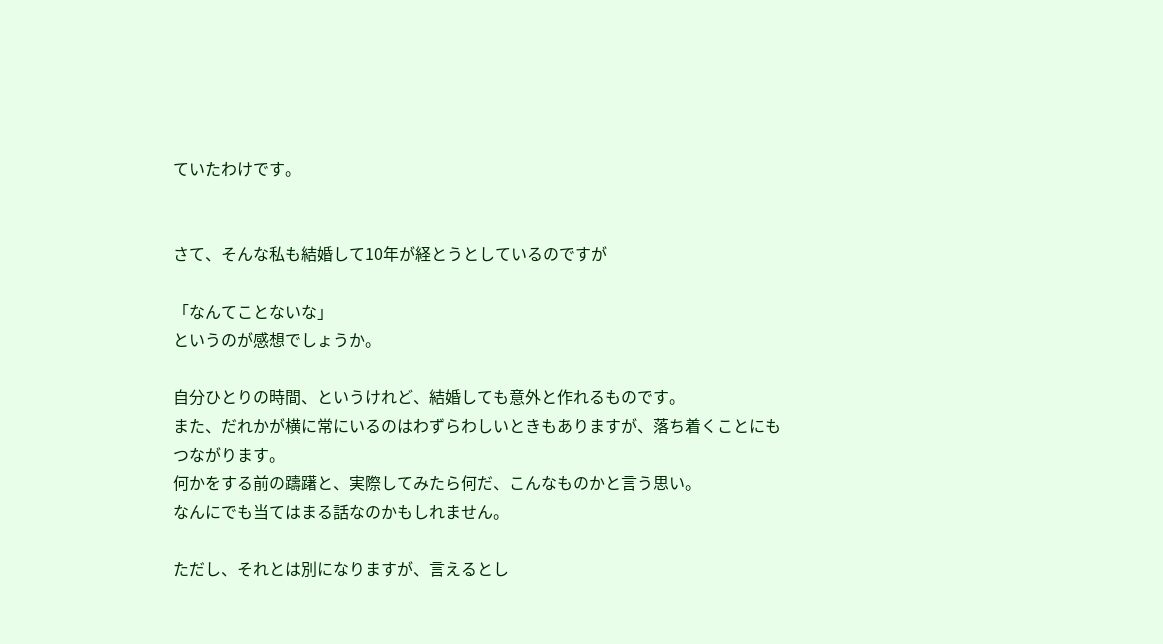ていたわけです。


さて、そんな私も結婚して10年が経とうとしているのですが

「なんてことないな」
というのが感想でしょうか。

自分ひとりの時間、というけれど、結婚しても意外と作れるものです。
また、だれかが横に常にいるのはわずらわしいときもありますが、落ち着くことにも
つながります。
何かをする前の躊躇と、実際してみたら何だ、こんなものかと言う思い。
なんにでも当てはまる話なのかもしれません。

ただし、それとは別になりますが、言えるとし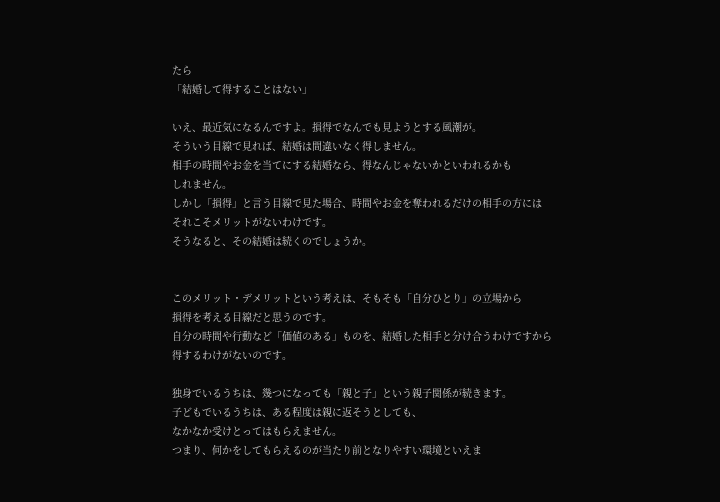たら
「結婚して得することはない」

いえ、最近気になるんですよ。損得でなんでも見ようとする風潮が。
そういう目線で見れば、結婚は間違いなく得しません。
相手の時間やお金を当てにする結婚なら、得なんじゃないかといわれるかも
しれません。
しかし「損得」と言う目線で見た場合、時間やお金を奪われるだけの相手の方には
それこそメリットがないわけです。
そうなると、その結婚は続くのでしょうか。


このメリット・デメリットという考えは、そもそも「自分ひとり」の立場から
損得を考える目線だと思うのです。
自分の時間や行動など「価値のある」ものを、結婚した相手と分け合うわけですから
得するわけがないのです。

独身でいるうちは、幾つになっても「親と子」という親子関係が続きます。
子どもでいるうちは、ある程度は親に返そうとしても、
なかなか受けとってはもらえません。
つまり、何かをしてもらえるのが当たり前となりやすい環境といえま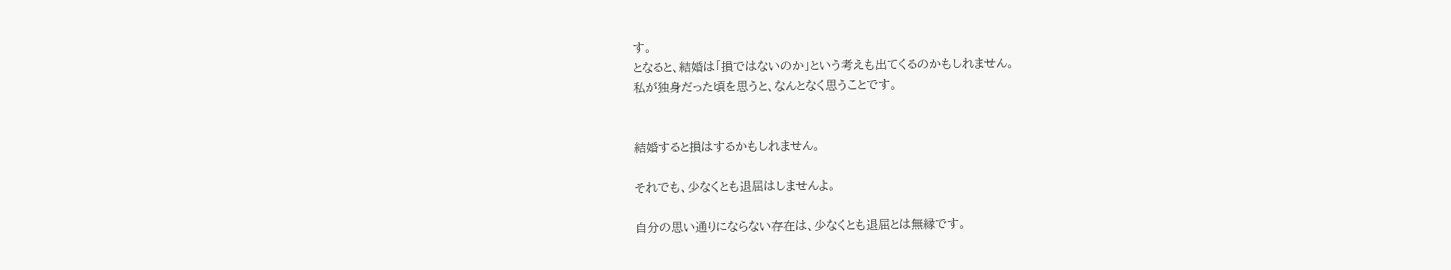す。
となると、結婚は「損ではないのか」という考えも出てくるのかもしれません。
私が独身だった頃を思うと、なんとなく思うことです。


結婚すると損はするかもしれません。

それでも、少なくとも退屈はしませんよ。

自分の思い通りにならない存在は、少なくとも退屈とは無縁です。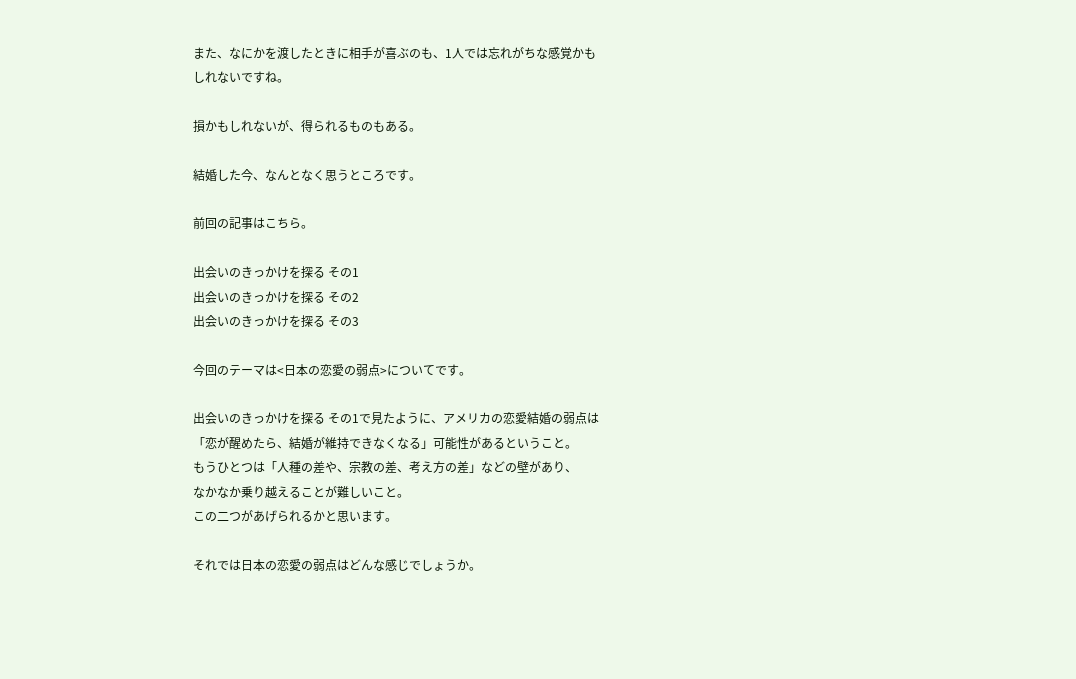また、なにかを渡したときに相手が喜ぶのも、1人では忘れがちな感覚かも
しれないですね。

損かもしれないが、得られるものもある。

結婚した今、なんとなく思うところです。

前回の記事はこちら。

出会いのきっかけを探る その1
出会いのきっかけを探る その2
出会いのきっかけを探る その3

今回のテーマは<日本の恋愛の弱点>についてです。

出会いのきっかけを探る その1で見たように、アメリカの恋愛結婚の弱点は
「恋が醒めたら、結婚が維持できなくなる」可能性があるということ。
もうひとつは「人種の差や、宗教の差、考え方の差」などの壁があり、
なかなか乗り越えることが難しいこと。
この二つがあげられるかと思います。

それでは日本の恋愛の弱点はどんな感じでしょうか。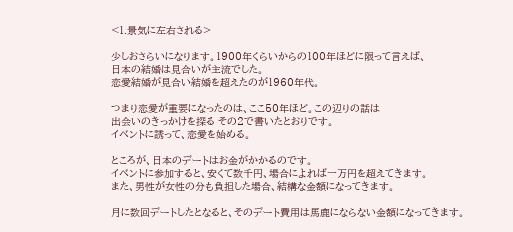<1.景気に左右される>

少しおさらいになります。1900年くらいからの100年ほどに限って言えば、
日本の結婚は見合いが主流でした。
恋愛結婚が見合い結婚を超えたのが1960年代。

つまり恋愛が重要になったのは、ここ50年ほど。この辺りの話は
出会いのきっかけを探る その2で書いたとおりです。
イベントに誘って、恋愛を始める。

ところが、日本のデートはお金がかかるのです。
イベントに参加すると、安くて数千円、場合によれば一万円を超えてきます。
また、男性が女性の分も負担した場合、結構な金額になってきます。

月に数回デートしたとなると、そのデート費用は馬鹿にならない金額になってきます。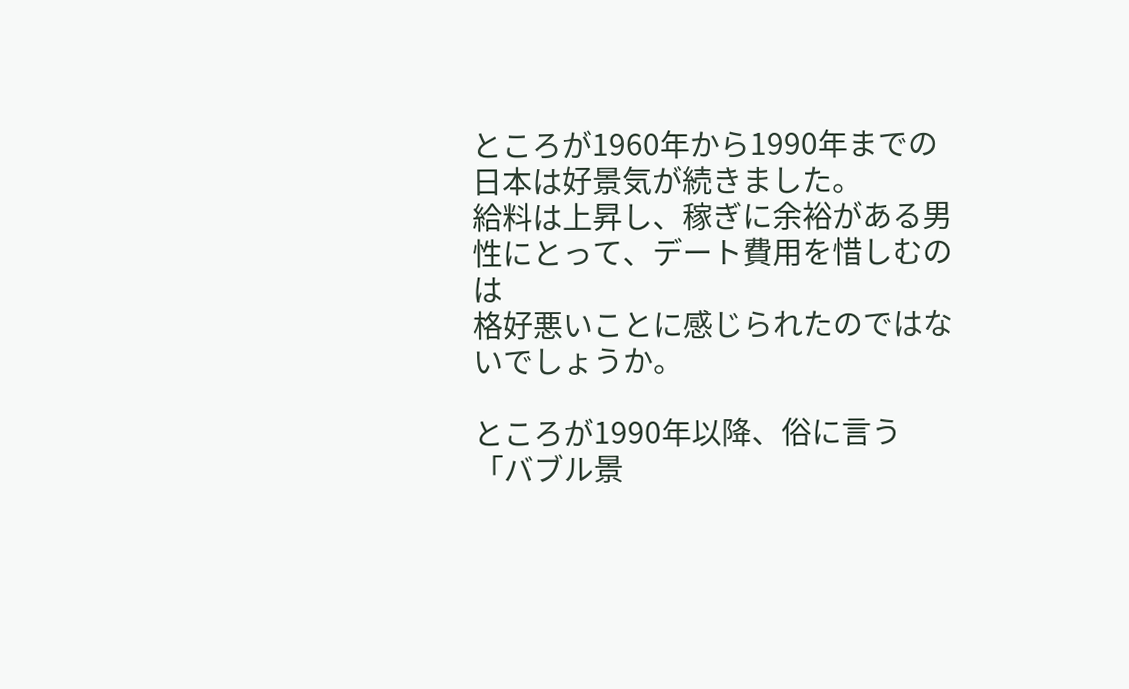ところが1960年から1990年までの日本は好景気が続きました。
給料は上昇し、稼ぎに余裕がある男性にとって、デート費用を惜しむのは
格好悪いことに感じられたのではないでしょうか。

ところが1990年以降、俗に言う「バブル景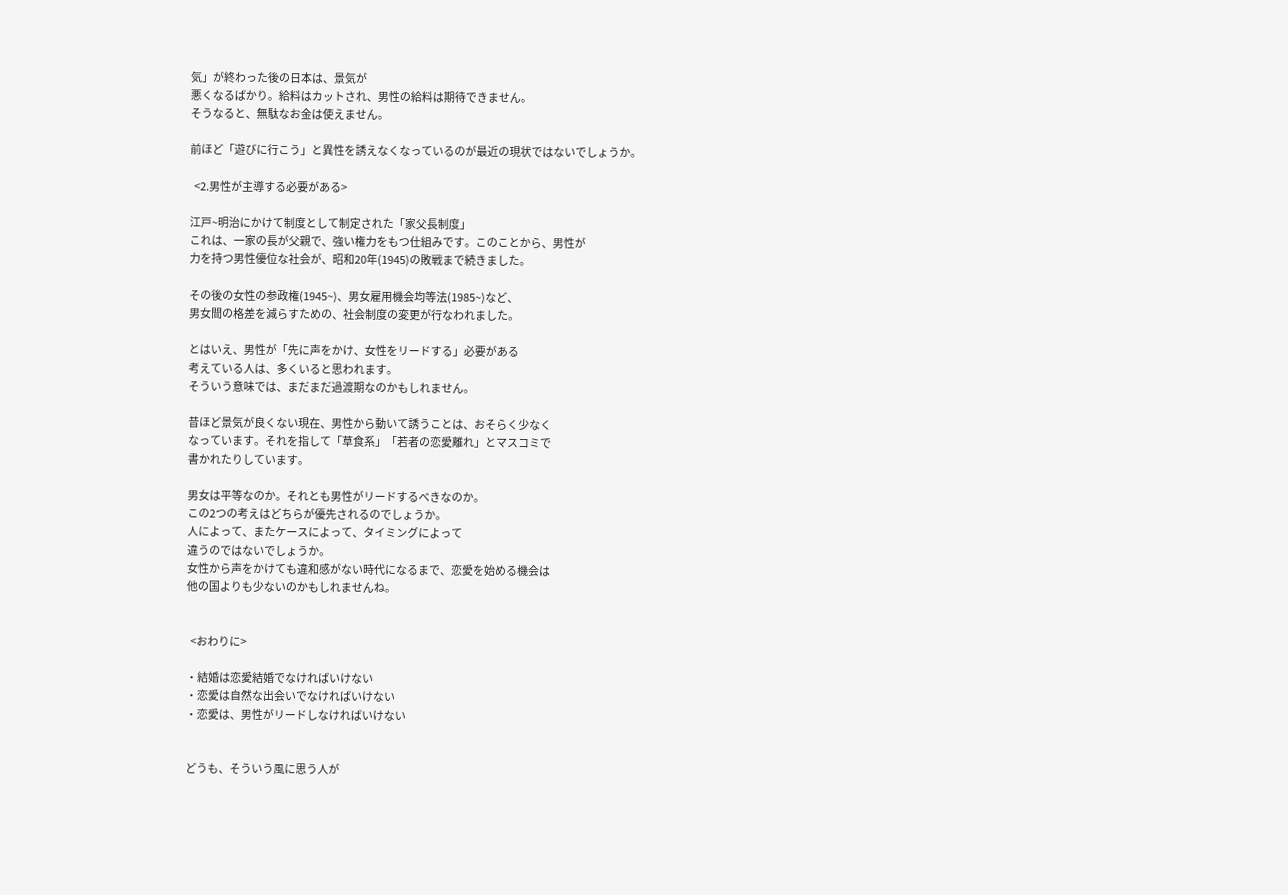気」が終わった後の日本は、景気が
悪くなるばかり。給料はカットされ、男性の給料は期待できません。
そうなると、無駄なお金は使えません。

前ほど「遊びに行こう」と異性を誘えなくなっているのが最近の現状ではないでしょうか。

  <2.男性が主導する必要がある>

江戸~明治にかけて制度として制定された「家父長制度」
これは、一家の長が父親で、強い権力をもつ仕組みです。このことから、男性が
力を持つ男性優位な社会が、昭和20年(1945)の敗戦まで続きました。

その後の女性の参政権(1945~)、男女雇用機会均等法(1985~)など、
男女間の格差を減らすための、社会制度の変更が行なわれました。

とはいえ、男性が「先に声をかけ、女性をリードする」必要がある
考えている人は、多くいると思われます。
そういう意味では、まだまだ過渡期なのかもしれません。

昔ほど景気が良くない現在、男性から動いて誘うことは、おそらく少なく
なっています。それを指して「草食系」「若者の恋愛離れ」とマスコミで
書かれたりしています。

男女は平等なのか。それとも男性がリードするべきなのか。
この2つの考えはどちらが優先されるのでしょうか。
人によって、またケースによって、タイミングによって
違うのではないでしょうか。
女性から声をかけても違和感がない時代になるまで、恋愛を始める機会は
他の国よりも少ないのかもしれませんね。


  <おわりに>

・結婚は恋愛結婚でなければいけない
・恋愛は自然な出会いでなければいけない
・恋愛は、男性がリードしなければいけない


どうも、そういう風に思う人が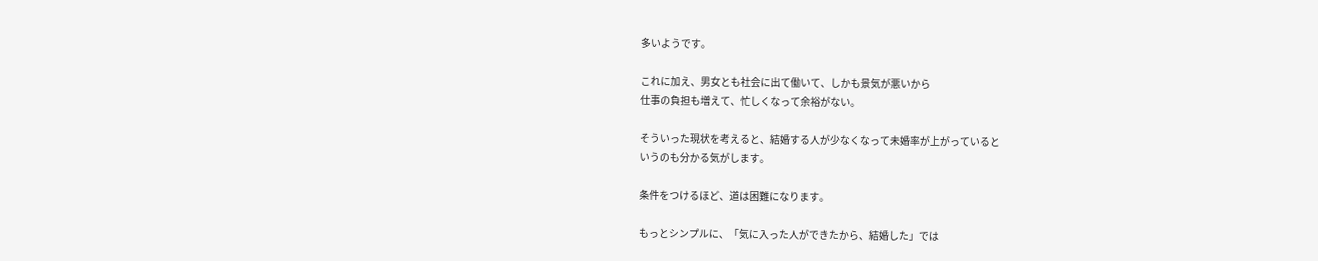多いようです。

これに加え、男女とも社会に出て働いて、しかも景気が悪いから
仕事の負担も増えて、忙しくなって余裕がない。

そういった現状を考えると、結婚する人が少なくなって未婚率が上がっていると
いうのも分かる気がします。

条件をつけるほど、道は困難になります。

もっとシンプルに、「気に入った人ができたから、結婚した」では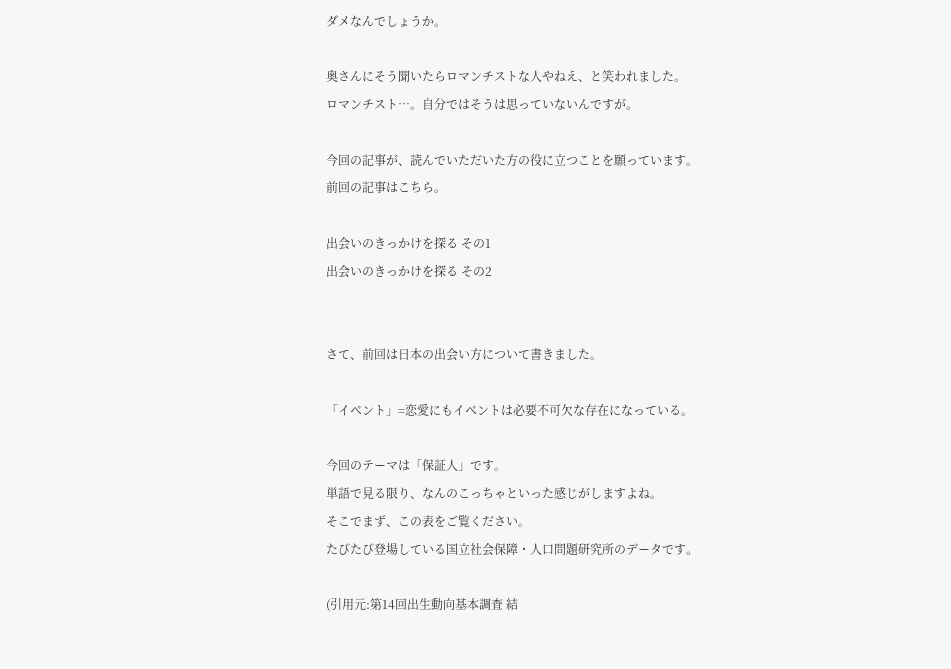ダメなんでしょうか。

奥さんにそう聞いたらロマンチストな人やねえ、と笑われました。
ロマンチスト…。自分ではそうは思っていないんですが。

今回の記事が、読んでいただいた方の役に立つことを願っています。
前回の記事はこちら。

出会いのきっかけを探る その1
出会いのきっかけを探る その2


さて、前回は日本の出会い方について書きました。

「イベント」=恋愛にもイベントは必要不可欠な存在になっている。

今回のテーマは「保証人」です。
単語で見る限り、なんのこっちゃといった感じがしますよね。
そこでまず、この表をご覧ください。
たびたび登場している国立社会保障・人口問題研究所のデータです。

(引用元:第14回出生動向基本調査 結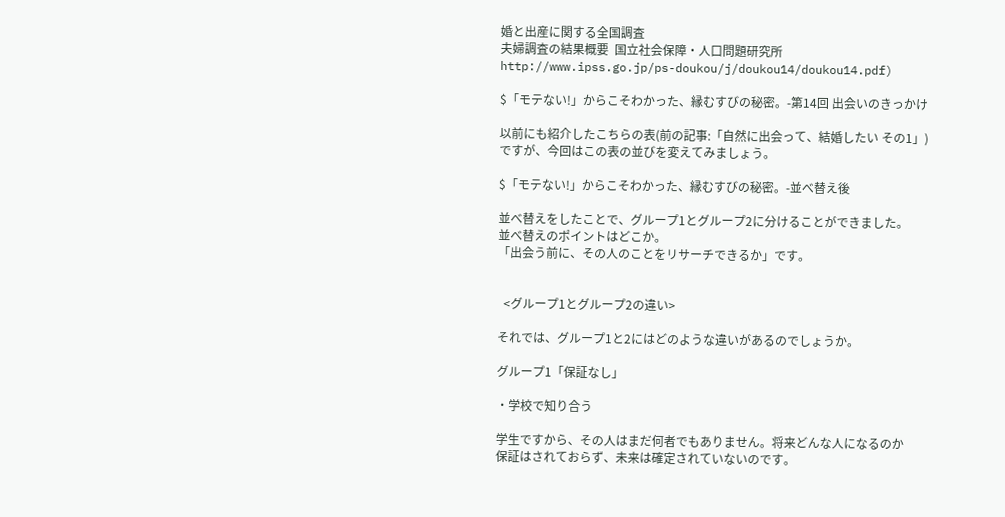婚と出産に関する全国調査
夫婦調査の結果概要  国立社会保障・人口問題研究所
http://www.ipss.go.jp/ps-doukou/j/doukou14/doukou14.pdf)

$「モテない!」からこそわかった、縁むすびの秘密。-第14回 出会いのきっかけ

以前にも紹介したこちらの表(前の記事:「自然に出会って、結婚したい その1」)
ですが、今回はこの表の並びを変えてみましょう。

$「モテない!」からこそわかった、縁むすびの秘密。-並べ替え後

並べ替えをしたことで、グループ1とグループ2に分けることができました。
並べ替えのポイントはどこか。
「出会う前に、その人のことをリサーチできるか」です。


  <グループ1とグループ2の違い>

それでは、グループ1と2にはどのような違いがあるのでしょうか。

グループ1「保証なし」

・学校で知り合う

学生ですから、その人はまだ何者でもありません。将来どんな人になるのか
保証はされておらず、未来は確定されていないのです。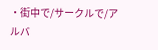・街中で/サークルで/アルバ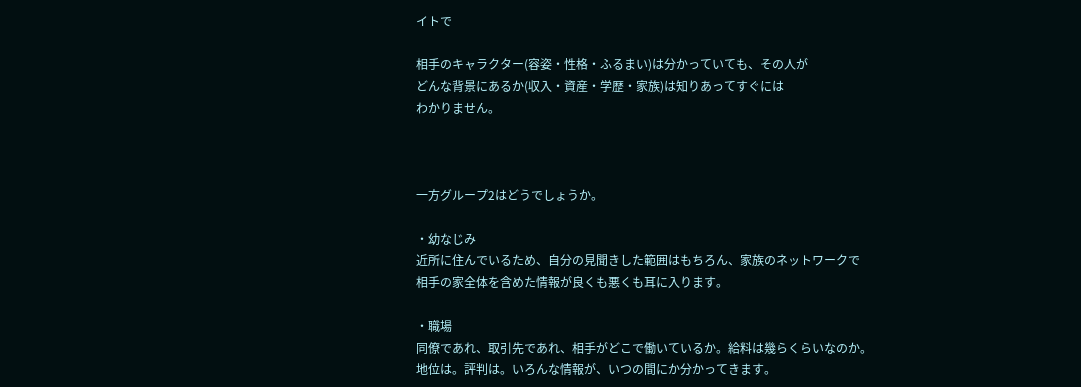イトで

相手のキャラクター(容姿・性格・ふるまい)は分かっていても、その人が
どんな背景にあるか(収入・資産・学歴・家族)は知りあってすぐには
わかりません。



一方グループ2はどうでしょうか。

・幼なじみ
近所に住んでいるため、自分の見聞きした範囲はもちろん、家族のネットワークで
相手の家全体を含めた情報が良くも悪くも耳に入ります。

・職場
同僚であれ、取引先であれ、相手がどこで働いているか。給料は幾らくらいなのか。
地位は。評判は。いろんな情報が、いつの間にか分かってきます。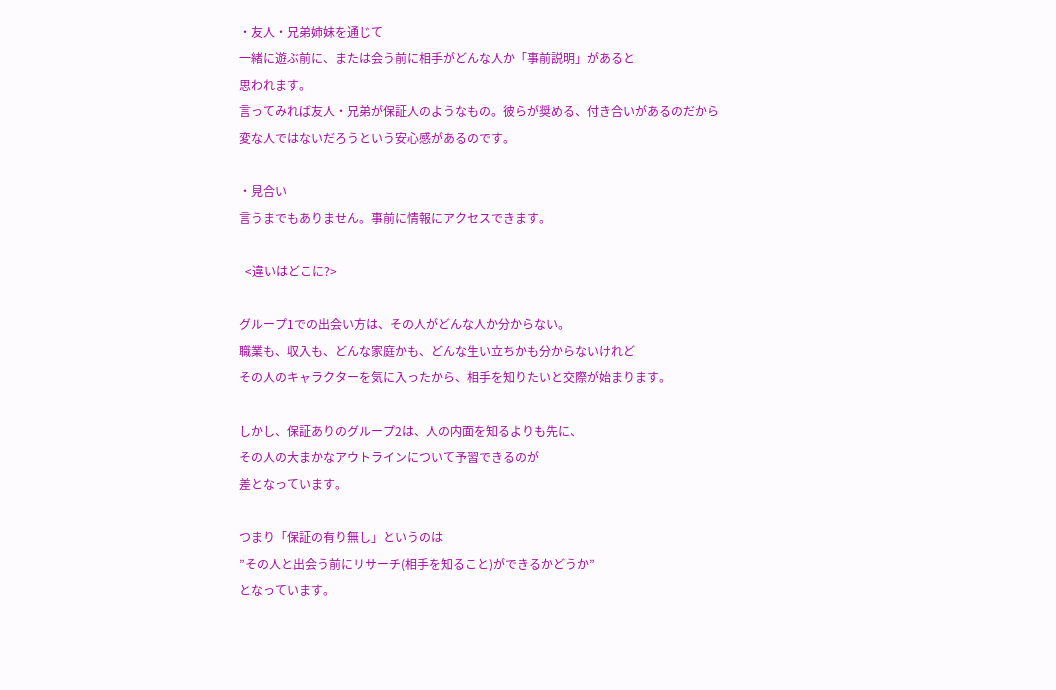・友人・兄弟姉妹を通じて
一緒に遊ぶ前に、または会う前に相手がどんな人か「事前説明」があると
思われます。
言ってみれば友人・兄弟が保証人のようなもの。彼らが奨める、付き合いがあるのだから
変な人ではないだろうという安心感があるのです。

・見合い
言うまでもありません。事前に情報にアクセスできます。

  <違いはどこに?>

グループ1での出会い方は、その人がどんな人か分からない。
職業も、収入も、どんな家庭かも、どんな生い立ちかも分からないけれど
その人のキャラクターを気に入ったから、相手を知りたいと交際が始まります。

しかし、保証ありのグループ2は、人の内面を知るよりも先に、
その人の大まかなアウトラインについて予習できるのが
差となっています。

つまり「保証の有り無し」というのは
”その人と出会う前にリサーチ(相手を知ること)ができるかどうか”
となっています。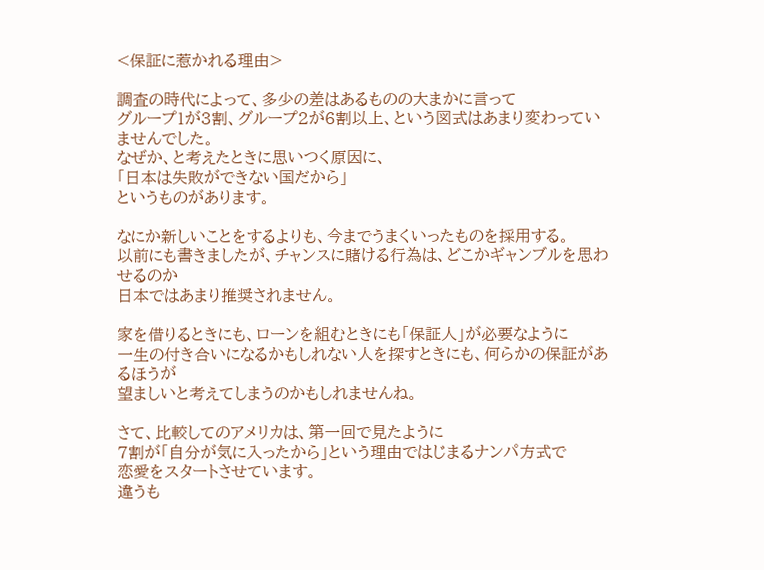<保証に惹かれる理由>

調査の時代によって、多少の差はあるものの大まかに言って
グループ1が3割、グループ2が6割以上、という図式はあまり変わっていませんでした。
なぜか、と考えたときに思いつく原因に、
「日本は失敗ができない国だから」
というものがあります。

なにか新しいことをするよりも、今までうまくいったものを採用する。
以前にも書きましたが、チャンスに賭ける行為は、どこかギャンブルを思わせるのか
日本ではあまり推奨されません。

家を借りるときにも、ローンを組むときにも「保証人」が必要なように
一生の付き合いになるかもしれない人を探すときにも、何らかの保証があるほうが
望ましいと考えてしまうのかもしれませんね。

さて、比較してのアメリカは、第一回で見たように
7割が「自分が気に入ったから」という理由ではじまるナンパ方式で
恋愛をスタートさせています。
違うも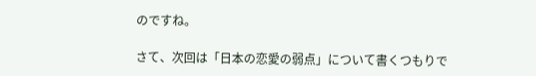のですね。

さて、次回は「日本の恋愛の弱点」について書くつもりで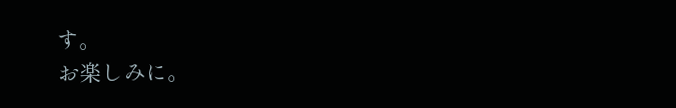す。
お楽しみに。